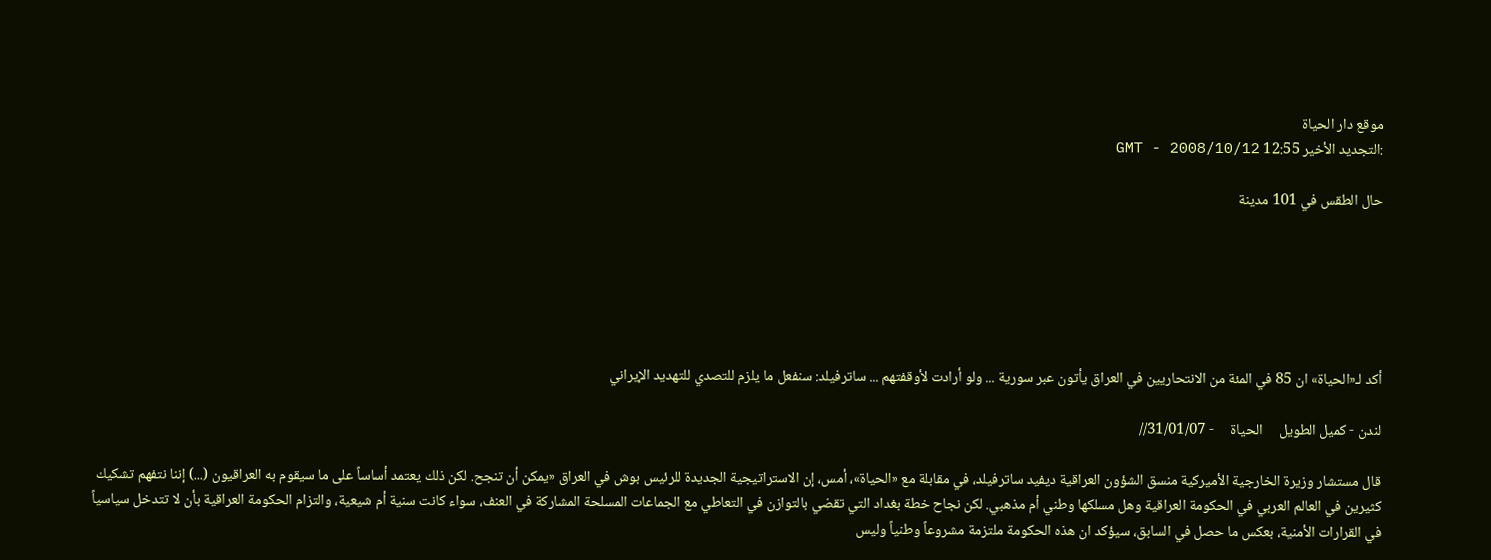موقع دار الحياة
:التجديد الأخير 12:55 GMT - 2008/10/12

حال الطقس في 101 مدينة






أكد لـ«الحياة» ان 85 في المئة من الانتحاريين في العراق يأتون عبر سورية ... ولو أرادت لأوقفتهم ... ساترفيلد: سنفعل ما يلزم للتصدي للتهديد الإيراني

لندن - كميل الطويل     الحياة     - 31/01/07//

قال مستشار وزيرة الخارجية الأميركية منسق الشؤون العراقية ديفيد ساترفيلد، في مقابلة مع «الحياة»، أمس، إن الاستراتيجية الجديدة للرئيس بوش في العراق «يمكن أن تنجح. لكن ذلك يعتمد أساساً على ما سيقوم به العراقيون (...) إننا نتفهم تشكيك كثيرين في العالم العربي في الحكومة العراقية وهل مسلكها وطني أم مذهبي. لكن نجاح خطة بغداد التي تقضي بالتوازن في التعاطي مع الجماعات المسلحة المشاركة في العنف، سواء كانت سنية أم شيعية، والتزام الحكومة العراقية بأن لا تتدخل سياسياً في القرارات الأمنية، بعكس ما حصل في السابق، سيؤكد ان هذه الحكومة ملتزمة مشروعاً وطنياً وليس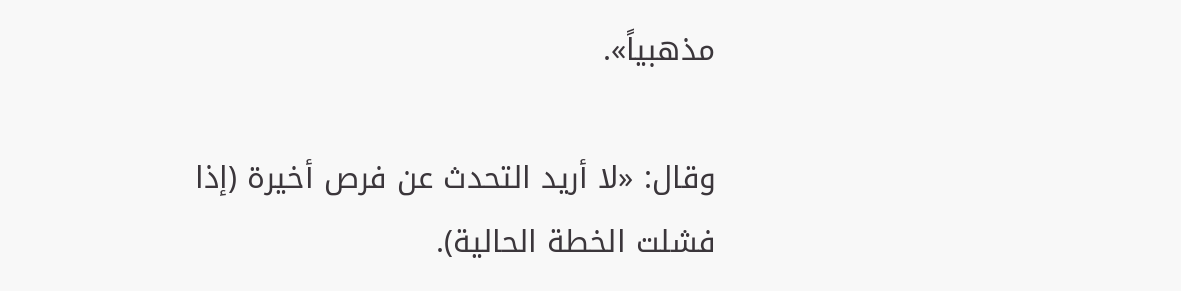مذهبياً».

وقال: «لا أريد التحدث عن فرص أخيرة (إذا فشلت الخطة الحالية).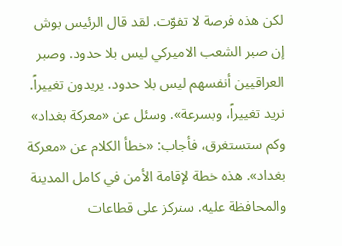لكن هذه فرصة لا تفوّت. لقد قال الرئيس بوش إن صبر الشعب الاميركي ليس بلا حدود. وصبر العراقيين أنفسهم ليس بلا حدود. يريدون تغييراً. نريد تغييراً، وبسرعة». وسئل عن «معركة بغداد» وكم ستستغرق، فأجاب: «خطأ الكلام عن «معركة بغداد». هذه خطة لإقامة الأمن في كامل المدينة والمحافظة عليه. سنركز على قطاعات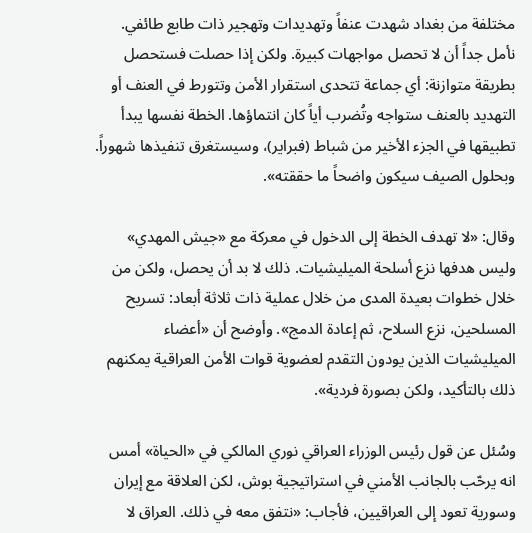مختلفة من بغداد شهدت عنفاً وتهديدات وتهجير ذات طابع طائفي. نأمل جداً أن لا تحصل مواجهات كبيرة. ولكن إذا حصلت فستحصل بطريقة متوازنة: أي جماعة تتحدى استقرار الأمن وتتورط في العنف أو التهديد بالعنف ستواجه وتُضرب أياً كان انتماؤها. الخطة نفسها يبدأ تطبيقها في الجزء الأخير من شباط (فبراير)، وسيستغرق تنفيذها شهوراً. وبحلول الصيف سيكون واضحاً ما حققته».

وقال: «لا تهدف الخطة إلى الدخول في معركة مع «جيش المهدي» وليس هدفها نزع أسلحة الميليشيات. ذلك لا بد أن يحصل، ولكن من خلال خطوات بعيدة المدى من خلال عملية ذات ثلاثة أبعاد: تسريح المسلحين، نزع السلاح، ثم إعادة الدمج». وأوضح أن «أعضاء الميليشيات الذين يودون التقدم لعضوية قوات الأمن العراقية يمكنهم ذلك بالتأكيد، ولكن بصورة فردية».

وسُئل عن قول رئيس الوزراء العراقي نوري المالكي في «الحياة» أمس انه يرحّب بالجانب الأمني في استراتيجية بوش، لكن العلاقة مع إيران وسورية تعود إلى العراقيين، فأجاب: «نتفق معه في ذلك. العراق لا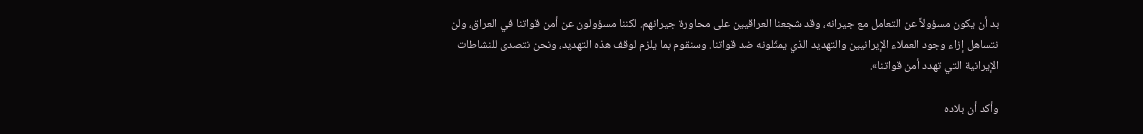بد أن يكون مسؤولاً عن التعامل مع جيرانه، وقد شجعنا العراقيين على محاورة جيرانهم. لكننا مسؤولون عن أمن قواتنا في العراق، ولن نتساهل إزاء وجود العملاء الإيرانيين والتهديد الذي يمثّلونه ضد قواتنا. وسنقوم بما يلزم لوقف هذه التهديد، ونحن نتصدى للنشاطات الإيرانية التي تهدد أمن قواتنا».

وأكد أن بلاده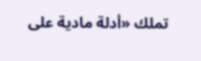تملك «أدلة مادية على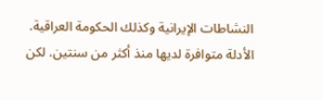النشاطات الإيرانية وكذلك الحكومة العراقية. الأدلة متوافرة لديها منذ أكثر من سنتين. لكن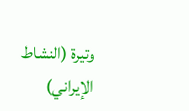وتيرة (النشاط الإيراني)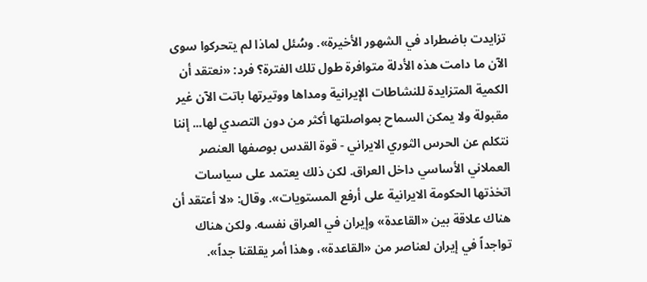تزايدت باضطراد في الشهور الأخيرة». وسُئل لماذا لم يتحركوا سوى الآن ما دامت هذه الأدلة متوافرة طول تلك الفترة؟ فرد: «نعتقد أن الكمية المتزايدة للنشاطات الإيرانية ومداها ووتيرتها باتت الآن غير مقبولة ولا يمكن السماح بمواصلتها أكثر من دون التصدي لها... إننا نتكلم عن الحرس الثوري الايراني - قوة القدس بوصفها العنصر العملاني الأساسي داخل العراق. لكن ذلك يعتمد على سياسات اتخذتها الحكومة الايرانية على أرفع المستويات». وقال: «لا أعتقد أن هناك علاقة بين «القاعدة» وإيران في العراق نفسه. ولكن هناك تواجداً في إيران لعناصر من «القاعدة»، وهذا أمر يقلقنا جداً».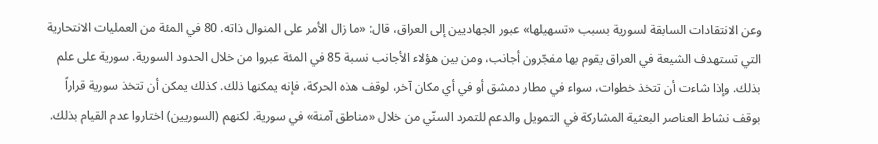وعن الانتقادات السابقة لسورية بسبب «تسهيلها» عبور الجهاديين إلى العراق، قال: «ما زال الأمر على المنوال ذاته. 80 في المئة من العمليات الانتحارية التي تستهدف الشيعة في العراق يقوم بها مفجّرون أجانب، ومن بين هؤلاء الأجانب نسبة 85 في المئة عبروا من خلال الحدود السورية. سورية على علم بذلك. وإذا شاءت أن تتخذ خطوات، سواء في مطار دمشق أو في أي مكان آخر، لوقف هذه الحركة، فإنه يمكنها ذلك. كذلك يمكن أن تتخذ سورية قراراً بوقف نشاط العناصر البعثية المشاركة في التمويل والدعم للتمرد السنّي من خلال «مناطق آمنة» في سورية. لكنهم (السوريين) اختاروا عدم القيام بذلك.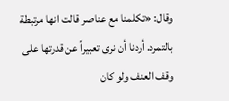وقال: «تكلمنا مع عناصر قالت انها مرتبطة بالتمرد. أردنا أن نرى تعبيراً عن قدرتها على وقف العنف ولو كان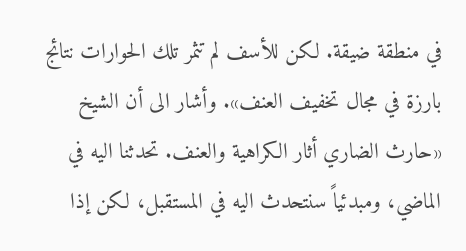في منطقة ضيقة. لكن للأسف لم تثمر تلك الحوارات نتائج بارزة في مجال تخفيف العنف». وأشار الى أن الشيخ «حارث الضاري أثار الكراهية والعنف. تحدثنا اليه في الماضي، ومبدئياً سنتحدث اليه في المستقبل، لكن إذا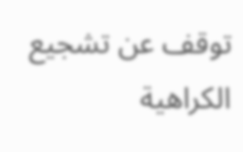توقف عن تشجيع الكراهية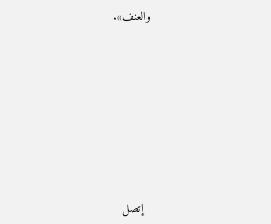والعنف».











  إتصل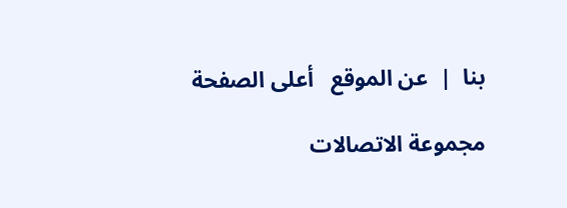بنا  |  عن الموقع   أعلى الصفحة

مجموعة الاتصالات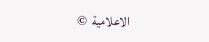الاعلامية  ©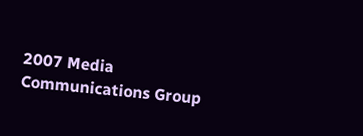2007 Media Communications Group